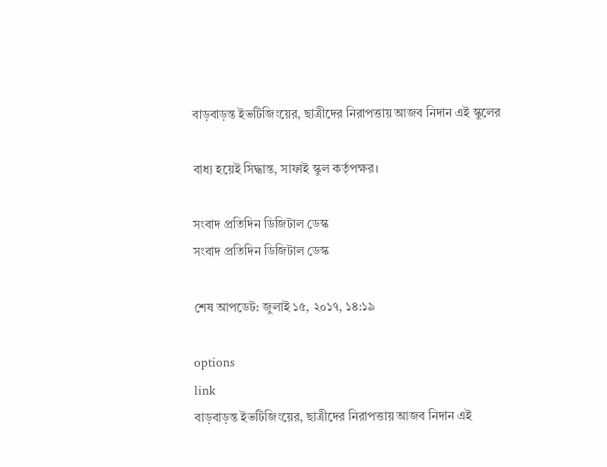বাড়বাড়ন্ত ইভটিজিংয়ের, ছাত্রীদের নিরাপত্তায় আজব নিদান এই স্কুলের

বাধ্য হয়েই সিদ্ধান্ত, সাফাই স্কুল কর্তৃপক্ষর।

সংবাদ প্রতিদিন ডিজিটাল ডেস্ক
সংবাদ প্রতিদিন ডিজিটাল ডেস্ক

শেষ আপডেট: জুলাই ১৫, ২০১৭, ১৪:১৯

options
link
বাড়বাড়ন্ত ইভটিজিংয়ের, ছাত্রীদের নিরাপত্তায় আজব নিদান এই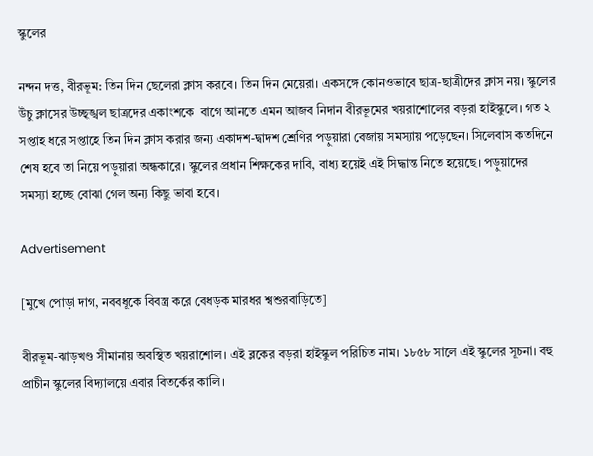স্কুলের

নন্দন দত্ত, বীরভূম: তিন দিন ছেলেরা ক্লাস করবে। তিন দিন মেয়েরা। একসঙ্গে কোনওভাবে ছাত্র-ছাত্রীদের ক্লাস নয়। স্কুলের উঁচু ক্লাসের উচ্ছৃঙ্খল ছাত্রদের একাংশকে  বাগে আনতে এমন আজব নিদান বীরভূমের খয়রাশোলের বড়রা হাইস্কুলে। গত ২ সপ্তাহ ধরে সপ্তাহে তিন দিন ক্লাস করার জন্য একাদশ-দ্বাদশ শ্রেণির পড়ুয়ারা বেজায় সমস্যায় পড়েছেন। সিলেবাস কতদিনে শেষ হবে তা নিয়ে পড়ুয়ারা অন্ধকারে। স্কুলের প্রধান শিক্ষকের দাবি, বাধ্য হয়েই এই সিদ্ধান্ত নিতে হয়েছে। পড়ুয়াদের সমস্যা হচ্ছে বোঝা গেল অন্য কিছু ভাবা হবে।

Advertisement

[মুখে পোড়া দাগ, নববধূকে বিবস্ত্র করে বেধড়ক মারধর শ্বশুরবাড়িতে]

বীরভূম-ঝাড়খণ্ড সীমানায় অবস্থিত খয়রাশোল। এই ব্লকের বড়রা হাইস্কুল পরিচিত নাম। ১৮৫৮ সালে এই স্কুলের সূচনা। বহু প্রাচীন স্কুলের বিদ্যালয়ে এবার বিতর্কের কালি।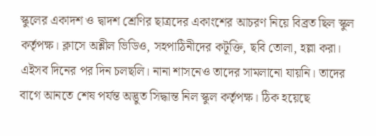স্কুলের একাদশ ও দ্বাদশ শ্রেণির ছাত্রদের একাংশের আচরণ নিয়ে বিব্রত ছিল স্কুল কর্তৃপক্ষ। ক্লাসে অশ্লীল ভিডিও, সহপাঠিনীদের কটূক্তি, ছবি তোলা, হল্লা করা। এইসব দিনের পর দিন চলছলি। নানা শাসনেও তাদের সামলানো যায়নি। তাদের বাগে আনতে শেষ পর্যন্ত অদ্ভুত সিদ্ধান্ত নিল স্কুল কর্তৃপক্ষ। ঠিক হয়েছে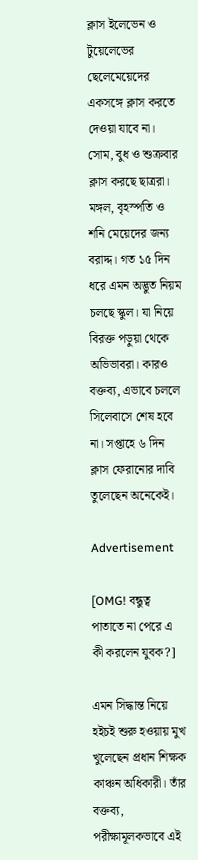ক্লাস ইলেভেন ও টুয়েলেভের ছেলেমেয়েদের একসঙ্গে ক্লাস করতে দেওয়া যাবে না। সোম, বুধ ও শুক্রবার ক্লাস করছে ছাত্ররা। মঙ্গল, বৃহস্পতি ও শনি মেয়েদের জন্য বরাদ্দ। গত ১৫ দিন ধরে এমন অদ্ভুত নিয়ম চলছে স্কুল। যা নিয়ে বিরক্ত পড়ুয়া থেকে অভিভাবরা। কারও  বক্তব্য, এভাবে চললে সিলেবাসে শেষ হবে না। সপ্তাহে ৬ দিন ক্লাস ফেরানোর দাবি তুলেছেন অনেকেই।

Advertisement

[OMG! বন্ধুত্ব পাতাতে না পেরে এ কী করলেন যুবক?]

এমন সিদ্ধান্ত নিয়ে হইচই শুরু হওয়ায় মুখ খুলেছেন প্রধান শিক্ষক কাঞ্চন অধিকারী। তাঁর বক্তব্য, পরীক্ষামূলকভাবে এই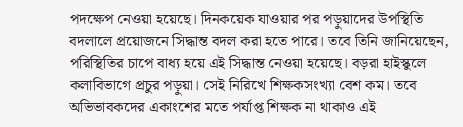পদক্ষেপ নেওয়া হয়েছে। দিনকয়েক যাওয়ার পর পড়ুয়াদের উপস্থিতি বদলালে প্রয়োজনে সিদ্ধান্ত বদল করা হতে পারে। তবে তিনি জানিয়েছেন, পরিস্থিতির চাপে বাধ্য হয়ে এই সিদ্ধান্ত নেওয়া হয়েছে। বড়রা হাইস্কুলে কলাবিভাগে প্রচুর পড়ুয়া। সেই নিরিখে শিক্ষকসংখ্যা বেশ কম। তবে অভিভাবকদের একাংশের মতে পর্যাপ্ত শিক্ষক না থাকাও এই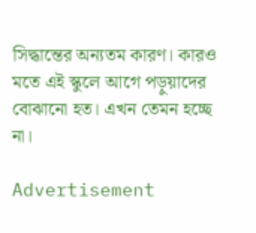সিদ্ধান্তের অন্যতম কারণ। কারও মতে এই স্কুলে আগে পড়ুয়াদের বোঝানো হত। এখন তেমন হচ্ছে না।

Advertisement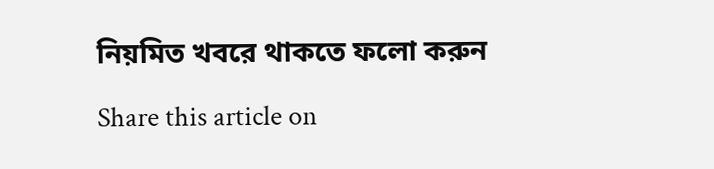নিয়মিত খবরে থাকতে ফলো করুন

Share this article on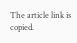The article link is copied.